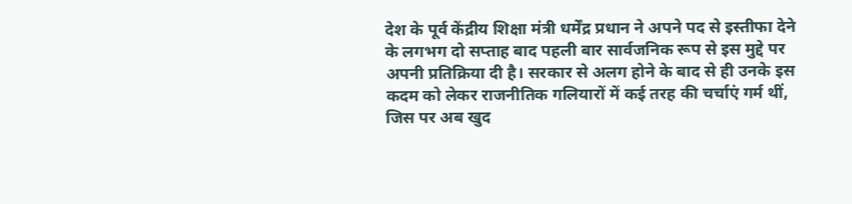देश के पूर्व केंद्रीय शिक्षा मंत्री धर्मेंद्र प्रधान ने अपने पद से इस्तीफा देने के लगभग दो सप्ताह बाद पहली बार सार्वजनिक रूप से इस मुद्दे पर अपनी प्रतिक्रिया दी है। सरकार से अलग होने के बाद से ही उनके इस कदम को लेकर राजनीतिक गलियारों में कई तरह की चर्चाएं गर्म थीं, जिस पर अब खुद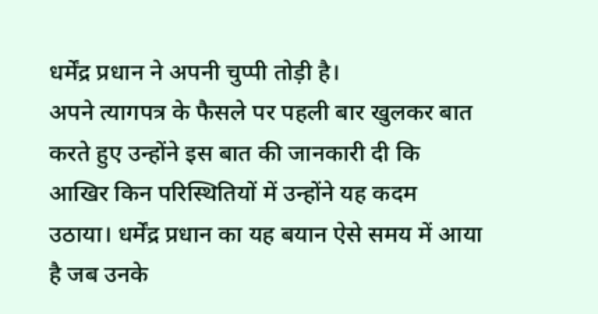धर्मेंद्र प्रधान ने अपनी चुप्पी तोड़ी है।
अपने त्यागपत्र के फैसले पर पहली बार खुलकर बात करते हुए उन्होंने इस बात की जानकारी दी कि आखिर किन परिस्थितियों में उन्होंने यह कदम उठाया। धर्मेंद्र प्रधान का यह बयान ऐसे समय में आया है जब उनके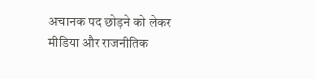अचानक पद छोड़ने को लेकर मीडिया और राजनीतिक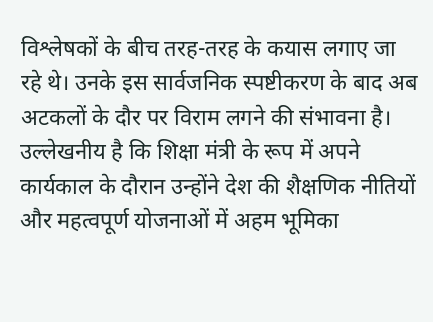विश्लेषकों के बीच तरह-तरह के कयास लगाए जा रहे थे। उनके इस सार्वजनिक स्पष्टीकरण के बाद अब अटकलों के दौर पर विराम लगने की संभावना है।
उल्लेखनीय है कि शिक्षा मंत्री के रूप में अपने कार्यकाल के दौरान उन्होंने देश की शैक्षणिक नीतियों और महत्वपूर्ण योजनाओं में अहम भूमिका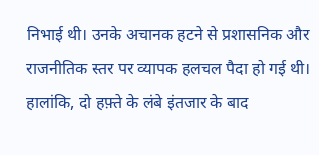निभाई थी। उनके अचानक हटने से प्रशासनिक और राजनीतिक स्तर पर व्यापक हलचल पैदा हो गई थी। हालांकि, दो हफ़्ते के लंबे इंतजार के बाद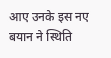आए उनके इस नए बयान ने स्थिति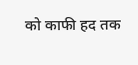को काफी हद तक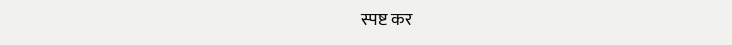स्पष्ट कर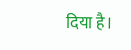दिया है।